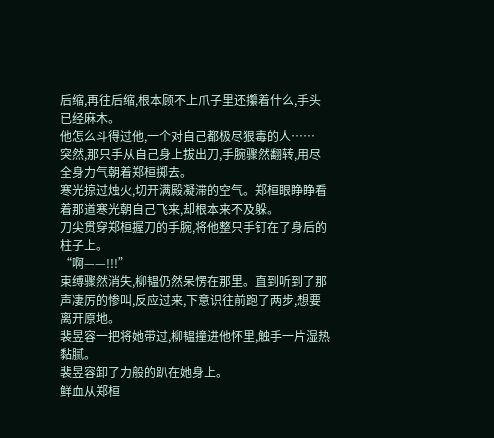后缩,再往后缩,根本顾不上爪子里还攥着什么,手头已经麻木。
他怎么斗得过他,一个对自己都极尽狠毒的人……
突然,那只手从自己身上拔出刀,手腕骤然翻转,用尽全身力气朝着郑桓掷去。
寒光掠过烛火,切开满殿凝滞的空气。郑桓眼睁睁看着那道寒光朝自己飞来,却根本来不及躲。
刀尖贯穿郑桓握刀的手腕,将他整只手钉在了身后的柱子上。
“啊——!!!”
束缚骤然消失,柳韫仍然呆愣在那里。直到听到了那声凄厉的惨叫,反应过来,下意识往前跑了两步,想要离开原地。
裴昱容一把将她带过,柳韫撞进他怀里,触手一片湿热黏腻。
裴昱容卸了力般的趴在她身上。
鲜血从郑桓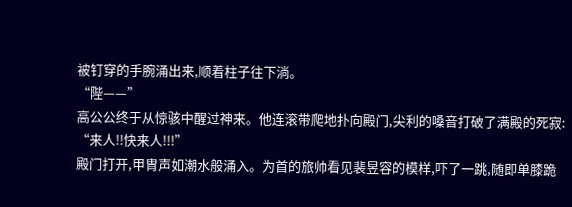被钉穿的手腕涌出来,顺着柱子往下淌。
“陛——”
高公公终于从惊骇中醒过神来。他连滚带爬地扑向殿门,尖利的嗓音打破了满殿的死寂:
“来人!!快来人!!!”
殿门打开,甲胄声如潮水般涌入。为首的旅帅看见裴昱容的模样,吓了一跳,随即单膝跪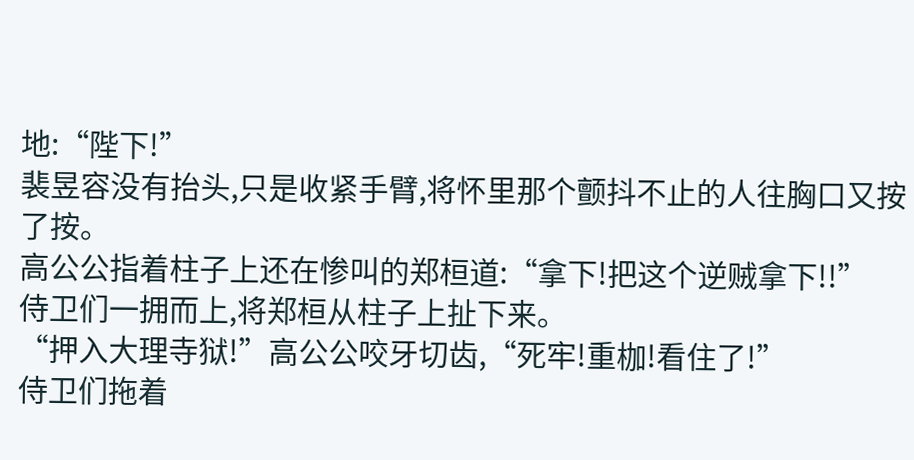地:“陛下!”
裴昱容没有抬头,只是收紧手臂,将怀里那个颤抖不止的人往胸口又按了按。
高公公指着柱子上还在惨叫的郑桓道:“拿下!把这个逆贼拿下!!”
侍卫们一拥而上,将郑桓从柱子上扯下来。
“押入大理寺狱!”高公公咬牙切齿,“死牢!重枷!看住了!”
侍卫们拖着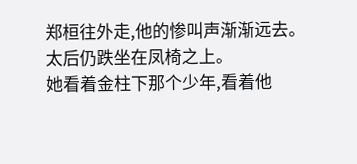郑桓往外走,他的惨叫声渐渐远去。
太后仍跌坐在凤椅之上。
她看着金柱下那个少年,看着他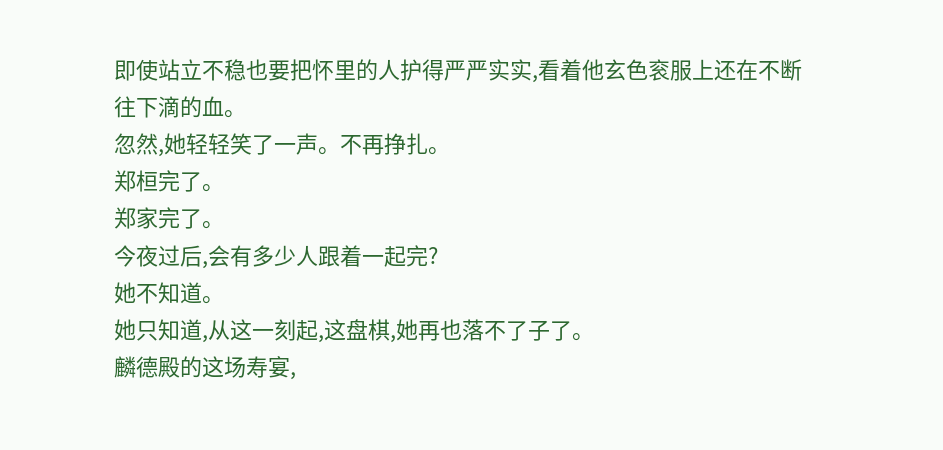即使站立不稳也要把怀里的人护得严严实实,看着他玄色衮服上还在不断往下滴的血。
忽然,她轻轻笑了一声。不再挣扎。
郑桓完了。
郑家完了。
今夜过后,会有多少人跟着一起完?
她不知道。
她只知道,从这一刻起,这盘棋,她再也落不了子了。
麟德殿的这场寿宴,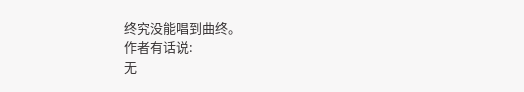终究没能唱到曲终。
作者有话说:
无